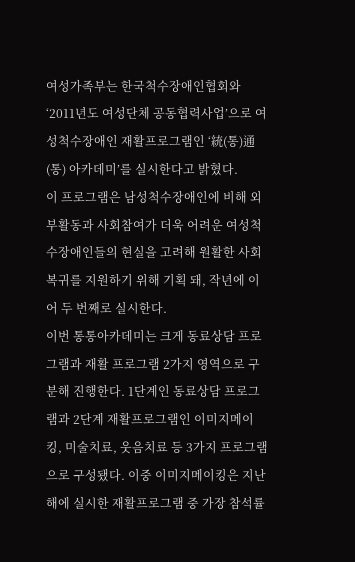여성가족부는 한국척수장애인협회와 ‘2011년도 여성단체 공동협력사업’으로 여성척수장애인 재활프로그램인 ‘統(통)通(통) 아카데미’를 실시한다고 밝혔다.
이 프로그램은 남성척수장애인에 비해 외부활동과 사회참여가 더욱 어려운 여성척수장애인들의 현실을 고려해 원활한 사회복귀를 지원하기 위해 기획 돼, 작년에 이어 두 번째로 실시한다.
이번 통통아카데미는 크게 동료상담 프로그램과 재활 프로그램 2가지 영역으로 구분해 진행한다. 1단계인 동료상담 프로그램과 2단계 재활프로그램인 이미지메이킹, 미술치료, 웃음치료 등 3가지 프로그램으로 구성됐다. 이중 이미지메이킹은 지난해에 실시한 재활프로그램 중 가장 참석률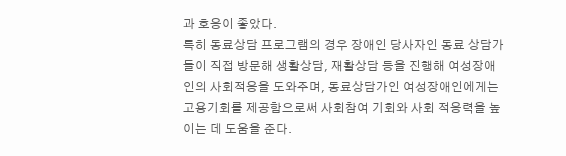과 호응이 좋았다.
특히 동료상담 프로그램의 경우 장애인 당사자인 동료 상담가들이 직접 방문해 생활상담, 재활상담 등을 진행해 여성장애인의 사회적응을 도와주며, 동료상담가인 여성장애인에게는 고용기회를 제공함으로써 사회참여 기회와 사회 적응력을 높이는 데 도움을 준다.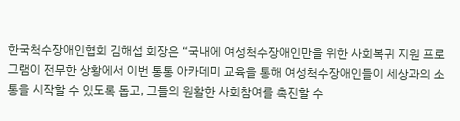한국척수장애인협회 김해섭 회장은 “국내에 여성척수장애인만을 위한 사회복귀 지원 프로그램이 전무한 상황에서 이번 통통 아카데미 교육을 통해 여성척수장애인들이 세상과의 소통을 시작할 수 있도록 돕고, 그들의 원활한 사회참여를 촉진할 수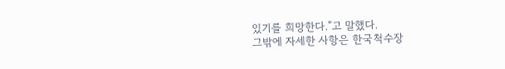있기를 희망한다.”고 말했다.
그밖에 자세한 사항은 한국척수장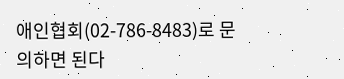애인협회(02-786-8483)로 문의하면 된다